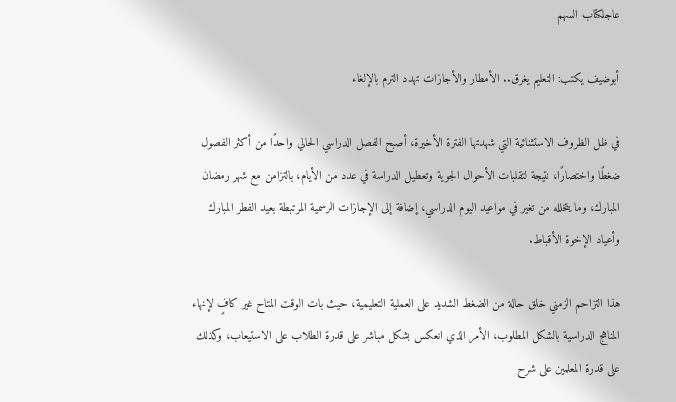عاجلكتاب السهم

أبوضيف يكتب: التعليم يغرق.. الأمطار والأجازات تهدد الترم بالإلغاء

في ظل الظروف الاستثنائية التي شهدتها الفترة الأخيرة، أصبح الفصل الدراسي الحالي واحدًا من أكثر الفصول ضغطًا واختصارًا، نتيجة لتقلبات الأحوال الجوية وتعطيل الدراسة في عدد من الأيام، بالتزامن مع شهر رمضان المبارك، وما يتخلله من تغير في مواعيد اليوم الدراسي، إضافة إلى الإجازات الرسمية المرتبطة بعيد الفطر المبارك وأعياد الإخوة الأقباط.

هذا التزاحم الزمني خلق حالة من الضغط الشديد على العملية التعليمية، حيث بات الوقت المتاح غير كافٍ لإنهاء المناهج الدراسية بالشكل المطلوب، الأمر الذي انعكس بشكل مباشر على قدرة الطلاب على الاستيعاب، وكذلك على قدرة المعلمين على شرح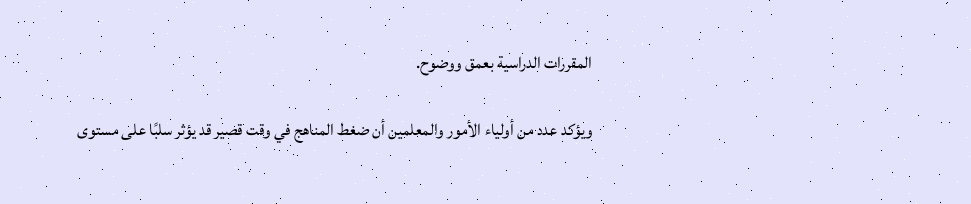المقررات الدراسية بعمق ووضوح.

ويؤكد عدد من أولياء الأمور والمعلمين أن ضغط المناهج في وقت قصير قد يؤثر سلبًا على مستوى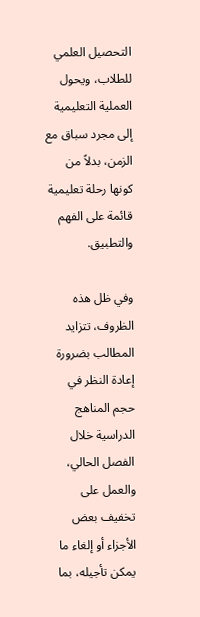التحصيل العلمي للطلاب، ويحول العملية التعليمية إلى مجرد سباق مع الزمن، بدلاً من كونها رحلة تعليمية قائمة على الفهم والتطبيق.

وفي ظل هذه الظروف، تتزايد المطالب بضرورة إعادة النظر في حجم المناهج الدراسية خلال الفصل الحالي، والعمل على تخفيف بعض الأجزاء أو إلغاء ما يمكن تأجيله، بما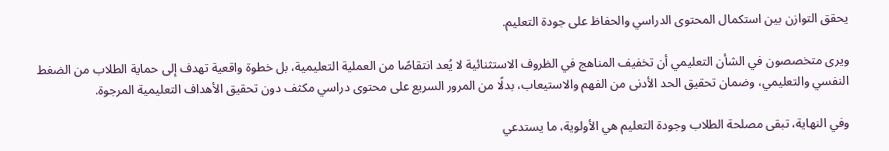يحقق التوازن بين استكمال المحتوى الدراسي والحفاظ على جودة التعليم.

ويرى متخصصون في الشأن التعليمي أن تخفيف المناهج في الظروف الاستثنائية لا يُعد انتقاصًا من العملية التعليمية، بل خطوة واقعية تهدف إلى حماية الطلاب من الضغط النفسي والتعليمي، وضمان تحقيق الحد الأدنى من الفهم والاستيعاب، بدلًا من المرور السريع على محتوى دراسي مكثف دون تحقيق الأهداف التعليمية المرجوة.

وفي النهاية، تبقى مصلحة الطلاب وجودة التعليم هي الأولوية، ما يستدعي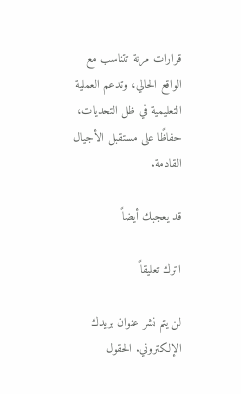قرارات مرنة تتناسب مع الواقع الحالي، وتدعم العملية التعليمية في ظل التحديات، حفاظًا على مستقبل الأجيال القادمة.

قد يعجبك أيضاً

اترك تعليقاً

لن يتم نشر عنوان بريدك الإلكتروني. الحقول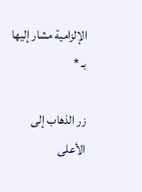الإلزامية مشار إليها بـ *

زر الذهاب إلى الأعلى